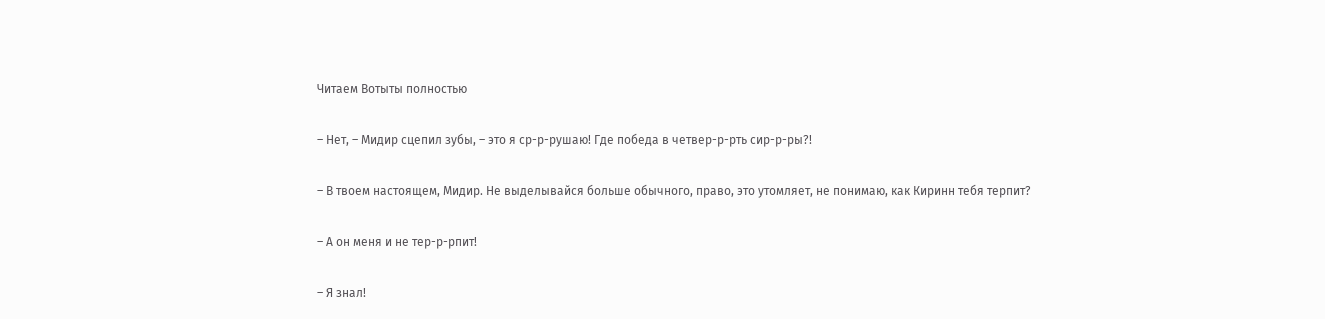Читаем Вотыты полностью

– Нет, – Мидир сцепил зубы, – это я ср-р-рушаю! Где победа в четвер-р-рть сир-р-ры?!

– В твоем настоящем, Мидир. Не выделывайся больше обычного, право, это утомляет, не понимаю, как Киринн тебя терпит?

– А он меня и не тер-р-рпит!

– Я знал!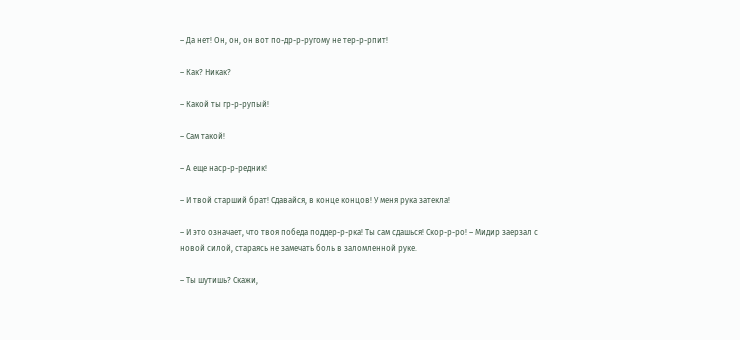– Да нет! Он, он, он вот по-др-р-ругому не тер-р-рпит!

– Как? Никак?

– Какой ты гр-р-рупый!

– Сам такой!

– А еще наср-р-редник!

– И твой старший брат! Сдавайся, в конце концов! У меня рука затекла!

– И это означает, что твоя победа поддер-р-рка! Ты сам сдашься! Скор-р-ро! – Мидир заерзал с новой силой, стараясь не замечать боль в заломленной руке.

– Ты шутишь? Скажи,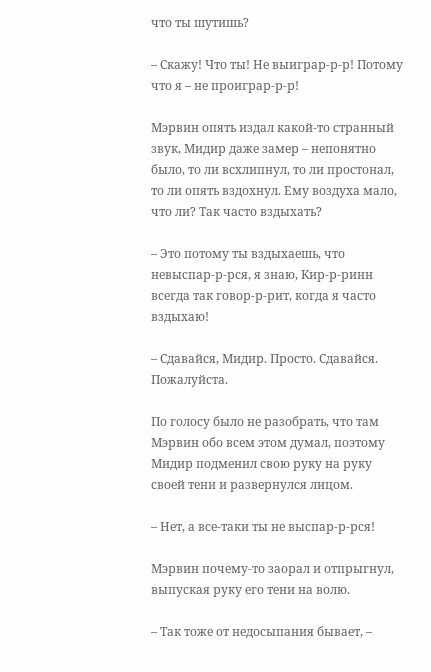что ты шутишь?

– Скажу! Что ты! Не выиграр-р-р! Потому что я – не проиграр-р-р!

Мэрвин опять издал какой-то странный звук, Мидир даже замер – непонятно было, то ли всхлипнул, то ли простонал, то ли опять вздохнул. Ему воздуха мало, что ли? Так часто вздыхать?

– Это потому ты вздыхаешь, что невыспар-р-рся, я знаю, Кир-р-ринн всегда так говор-р-рит, когда я часто вздыхаю!

– Сдавайся, Мидир. Просто. Сдавайся. Пожалуйста.

По голосу было не разобрать, что там Мэрвин обо всем этом думал, поэтому Мидир подменил свою руку на руку своей тени и развернулся лицом.

– Нет, а все-таки ты не выспар-р-рся!

Мэрвин почему-то заорал и отпрыгнул, выпуская руку его тени на волю.

– Так тоже от недосыпания бывает, –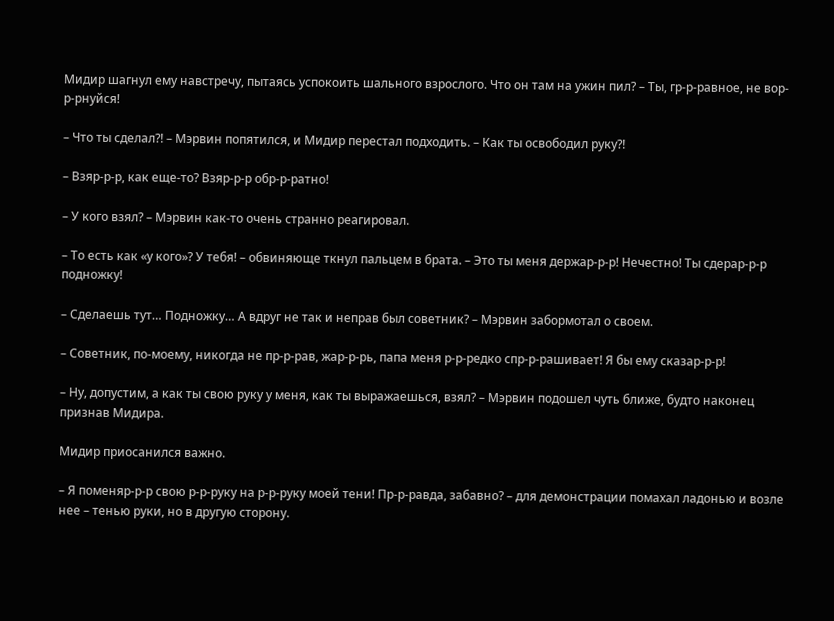Мидир шагнул ему навстречу, пытаясь успокоить шального взрослого. Что он там на ужин пил? – Ты, гр-р-равное, не вор-р-рнуйся!

– Что ты сделал?! – Мэрвин попятился, и Мидир перестал подходить. – Как ты освободил руку?!

– Взяр-р-р, как еще-то? Взяр-р-р обр-р-ратно!

– У кого взял? – Мэрвин как-то очень странно реагировал.

– То есть как «у кого»? У тебя! – обвиняюще ткнул пальцем в брата. – Это ты меня держар-р-р! Нечестно! Ты сдерар-р-р подножку!

– Сделаешь тут… Подножку… А вдруг не так и неправ был советник? – Мэрвин забормотал о своем.

– Советник, по-моему, никогда не пр-р-рав, жар-р-рь, папа меня р-р-редко спр-р-рашивает! Я бы ему сказар-р-р!

– Ну, допустим, а как ты свою руку у меня, как ты выражаешься, взял? – Мэрвин подошел чуть ближе, будто наконец признав Мидира.

Мидир приосанился важно.

– Я поменяр-р-р свою р-р-руку на р-р-руку моей тени! Пр-р-равда, забавно? – для демонстрации помахал ладонью и возле нее – тенью руки, но в другую сторону.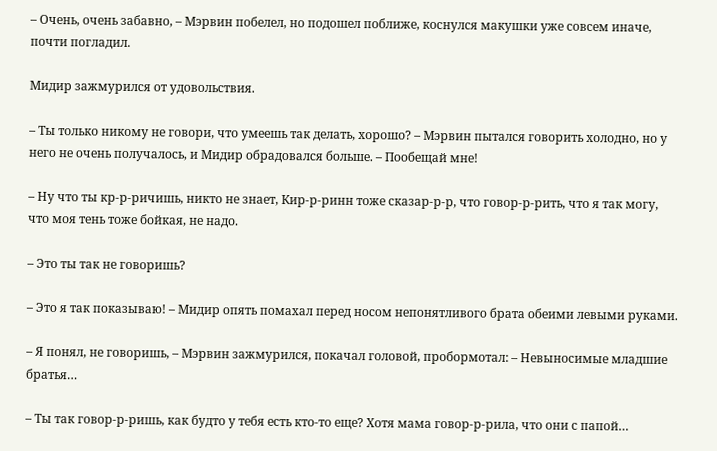– Очень, очень забавно, – Мэрвин побелел, но подошел поближе, коснулся макушки уже совсем иначе, почти погладил.

Мидир зажмурился от удовольствия.

– Ты только никому не говори, что умеешь так делать, хорошо? – Мэрвин пытался говорить холодно, но у него не очень получалось, и Мидир обрадовался больше. – Пообещай мне!

– Ну что ты кр-р-ричишь, никто не знает, Кир-р-ринн тоже сказар-р-р, что говор-р-рить, что я так могу, что моя тень тоже бойкая, не надо.

– Это ты так не говоришь?

– Это я так показываю! – Мидир опять помахал перед носом непонятливого брата обеими левыми руками.

– Я понял, не говоришь, – Мэрвин зажмурился, покачал головой, пробормотал: – Невыносимые младшие братья…

– Ты так говор-р-ришь, как будто у тебя есть кто-то еще? Хотя мама говор-р-рила, что они с папой…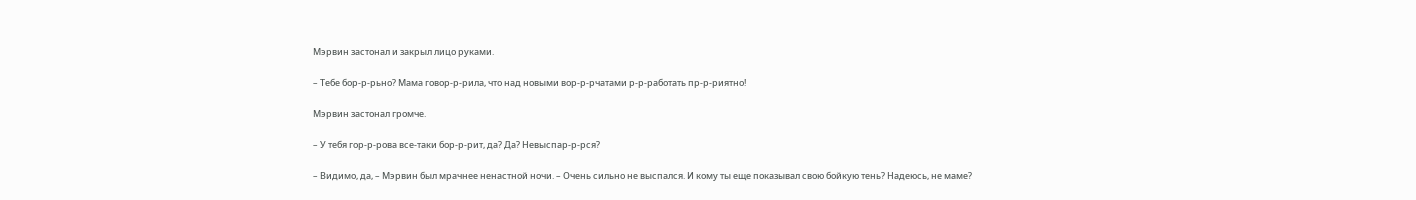Мэрвин застонал и закрыл лицо руками.

– Тебе бор-р-рьно? Мама говор-р-рила, что над новыми вор-р-рчатами р-р-работать пр-р-риятно!

Мэрвин застонал громче.

– У тебя гор-р-рова все-таки бор-р-рит, да? Да? Невыспар-р-рся?

– Видимо, да, – Мэрвин был мрачнее ненастной ночи. – Очень сильно не выспался. И кому ты еще показывал свою бойкую тень? Надеюсь, не маме?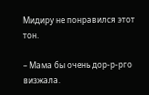Мидиру не понравился этот тон.

– Мама бы очень дор-р-рго визжала.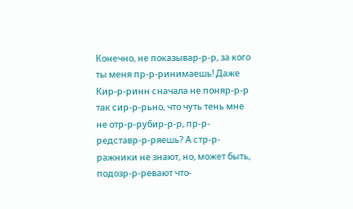Конечно, не показывар-р-р, за кого ты меня пр-р-ринимаешь! Даже Кир-р-ринн сначала не поняр-р-р так сир-р-рьно, что чуть тень мне не отр-р-рубир-р-р, пр-р-редставр-р-ряешь? А стр-р-ражники не знают, но, может быть, подозр-р-ревают что-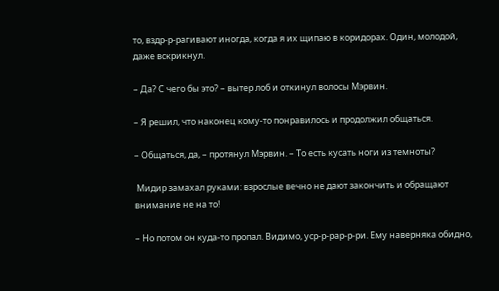то, вздр-р-рагивают иногда, когда я их щипаю в коридорах. Один, молодой, даже вскрикнул.

– Да? С чего бы это? – вытер лоб и откинул волосы Мэрвин.

– Я решил, что наконец кому-то понравилось и продолжил общаться.

– Общаться, да, – протянул Мэрвин. – То есть кусать ноги из темноты?

 Мидир замахал руками: взрослые вечно не дают закончить и обращают внимание не на то!

– Но потом он куда-то пропал. Видимо, уср-р-рар-р-ри. Ему наверняка обидно,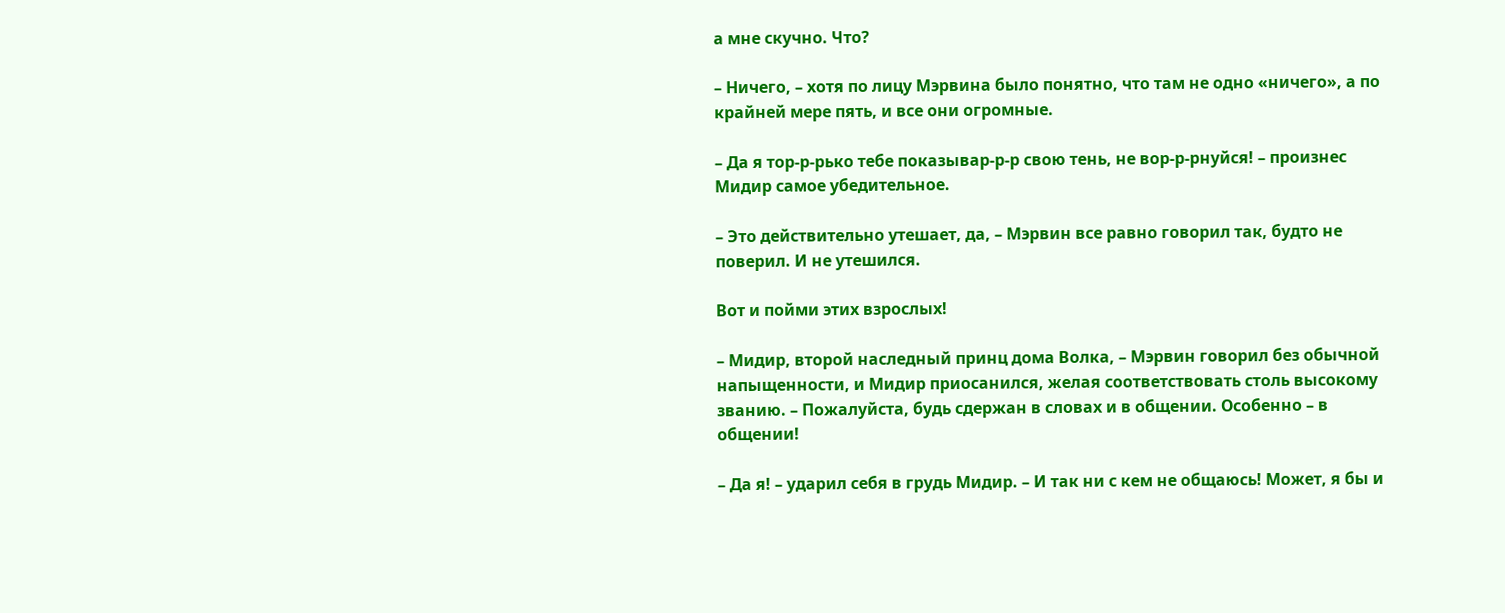а мне скучно. Что?

– Ничего, – хотя по лицу Мэрвина было понятно, что там не одно «ничего», а по крайней мере пять, и все они огромные.

– Да я тор-р-рько тебе показывар-р-р свою тень, не вор-р-рнуйся! – произнес Мидир самое убедительное.

– Это действительно утешает, да, – Мэрвин все равно говорил так, будто не поверил. И не утешился.

Вот и пойми этих взрослых!

– Мидир, второй наследный принц дома Волка, – Мэрвин говорил без обычной напыщенности, и Мидир приосанился, желая соответствовать столь высокому званию. – Пожалуйста, будь сдержан в словах и в общении. Особенно – в общении!

– Да я! – ударил себя в грудь Мидир. – И так ни с кем не общаюсь! Может, я бы и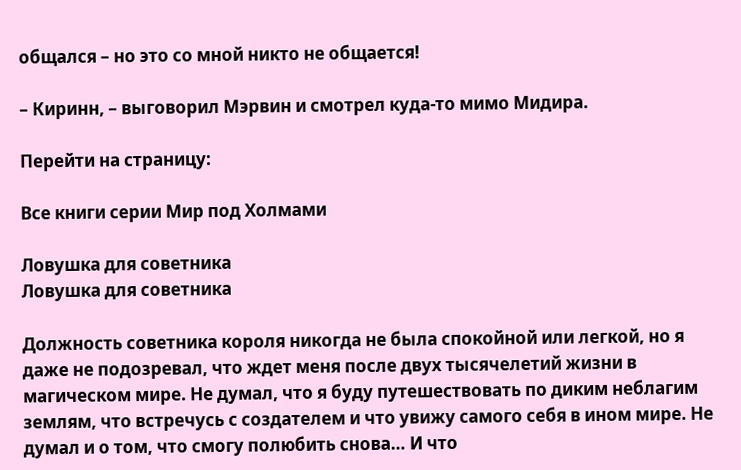общался – но это со мной никто не общается!

– Киринн, – выговорил Мэрвин и смотрел куда-то мимо Мидира.

Перейти на страницу:

Все книги серии Мир под Холмами

Ловушка для советника
Ловушка для советника

Должность советника короля никогда не была спокойной или легкой, но я даже не подозревал, что ждет меня после двух тысячелетий жизни в магическом мире. Не думал, что я буду путешествовать по диким неблагим землям, что встречусь с создателем и что увижу самого себя в ином мире. Не думал и о том, что смогу полюбить снова… И что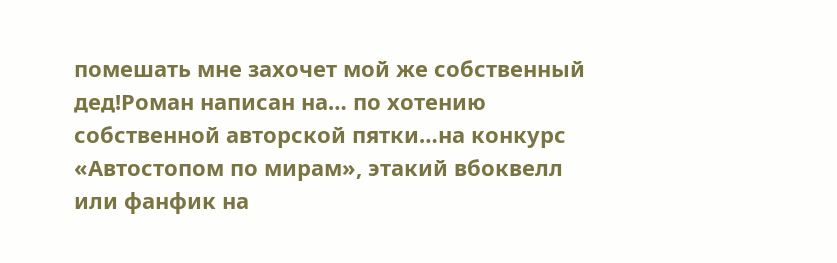помешать мне захочет мой же собственный дед!Роман написан на… по хотению собственной авторской пятки…на конкурс «Автостопом по мирам», этакий вбоквелл или фанфик на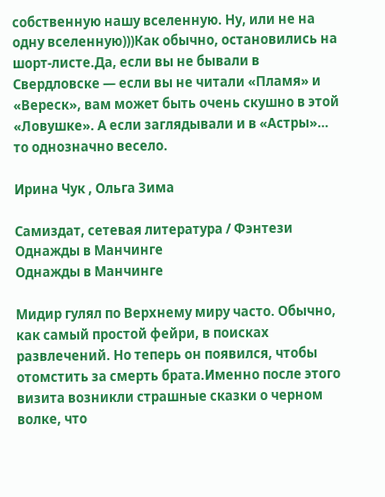собственную нашу вселенную. Ну, или не на одну вселенную)))Как обычно, остановились на шорт-листе.Да, если вы не бывали в Свердловске — если вы не читали «Пламя» и «Вереск», вам может быть очень скушно в этой «Ловушке». А если заглядывали и в «Астры»… то однозначно весело.

Ирина Чук , Ольга Зима

Самиздат, сетевая литература / Фэнтези
Однажды в Манчинге
Однажды в Манчинге

Мидир гулял по Верхнему миру часто. Обычно, как самый простой фейри, в поисках развлечений. Но теперь он появился, чтобы отомстить за смерть брата.Именно после этого визита возникли страшные сказки о черном волке, что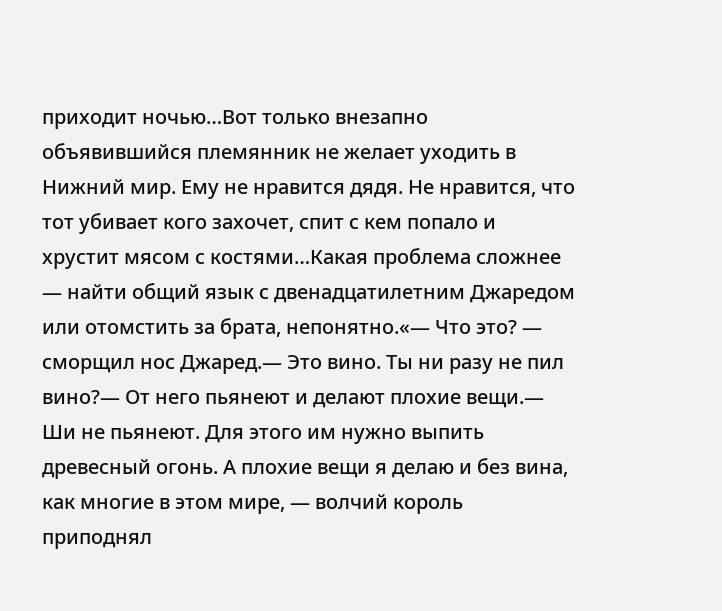приходит ночью…Вот только внезапно объявившийся племянник не желает уходить в Нижний мир. Ему не нравится дядя. Не нравится, что тот убивает кого захочет, спит с кем попало и хрустит мясом с костями…Какая проблема сложнее — найти общий язык с двенадцатилетним Джаредом или отомстить за брата, непонятно.«— Что это? — сморщил нос Джаред.— Это вино. Ты ни разу не пил вино?— От него пьянеют и делают плохие вещи.— Ши не пьянеют. Для этого им нужно выпить древесный огонь. А плохие вещи я делаю и без вина, как многие в этом мире, — волчий король приподнял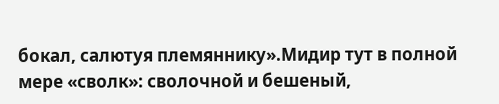бокал, салютуя племяннику».Мидир тут в полной мере «сволк»: сволочной и бешеный,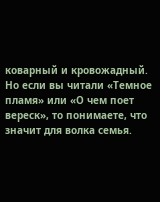коварный и кровожадный. Но если вы читали «Темное пламя» или «О чем поет вереск», то понимаете, что значит для волка семья.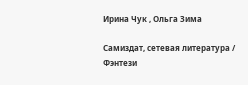Ирина Чук , Ольга Зима

Самиздат, сетевая литература / Фэнтези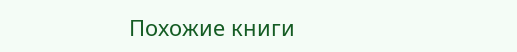Похожие книги